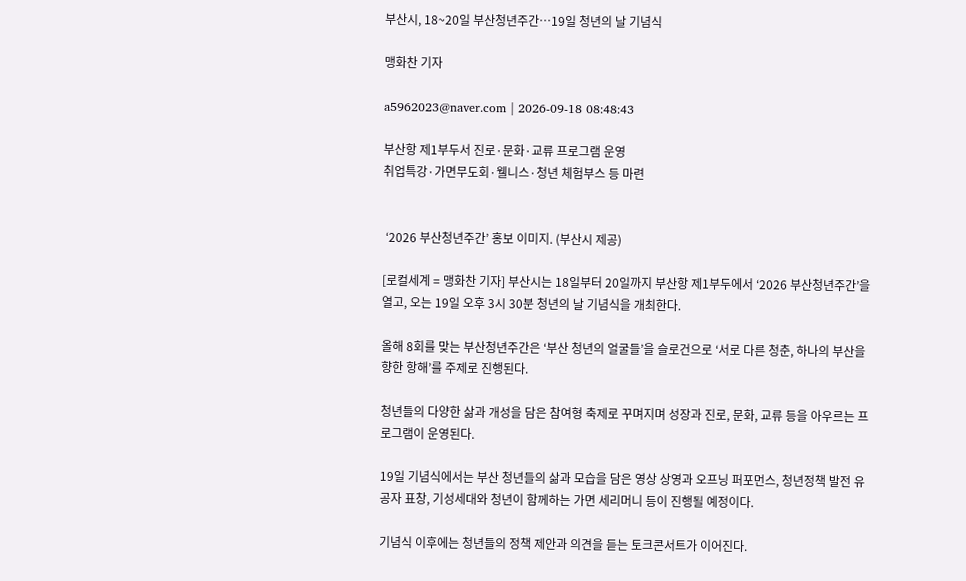부산시, 18~20일 부산청년주간…19일 청년의 날 기념식

맹화찬 기자

a5962023@naver.com | 2026-09-18 08:48:43

부산항 제1부두서 진로·문화·교류 프로그램 운영
취업특강·가면무도회·웰니스·청년 체험부스 등 마련


 ‘2026 부산청년주간’ 홍보 이미지. (부산시 제공)

[로컬세계 = 맹화찬 기자] 부산시는 18일부터 20일까지 부산항 제1부두에서 ‘2026 부산청년주간’을 열고, 오는 19일 오후 3시 30분 청년의 날 기념식을 개최한다.

올해 8회를 맞는 부산청년주간은 ‘부산 청년의 얼굴들’을 슬로건으로 ‘서로 다른 청춘, 하나의 부산을 향한 항해’를 주제로 진행된다.

청년들의 다양한 삶과 개성을 담은 참여형 축제로 꾸며지며 성장과 진로, 문화, 교류 등을 아우르는 프로그램이 운영된다.

19일 기념식에서는 부산 청년들의 삶과 모습을 담은 영상 상영과 오프닝 퍼포먼스, 청년정책 발전 유공자 표창, 기성세대와 청년이 함께하는 가면 세리머니 등이 진행될 예정이다.

기념식 이후에는 청년들의 정책 제안과 의견을 듣는 토크콘서트가 이어진다.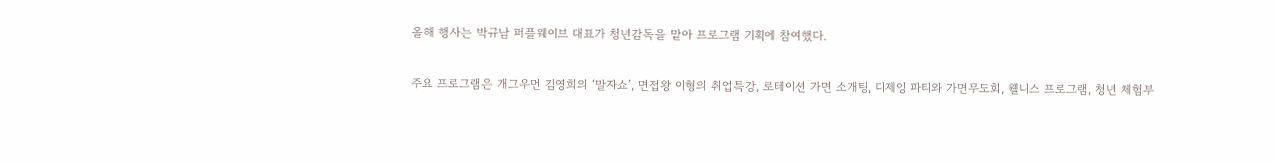올해 행사는 박규남 퍼플웨이브 대표가 청년감독을 맡아 프로그램 기획에 참여했다.

주요 프로그램은 개그우먼 김영희의 ‘말자쇼’, 면접왕 이형의 취업특강, 로테이션 가면 소개팅, 디제잉 파티와 가면무도회, 웰니스 프로그램, 청년 체험부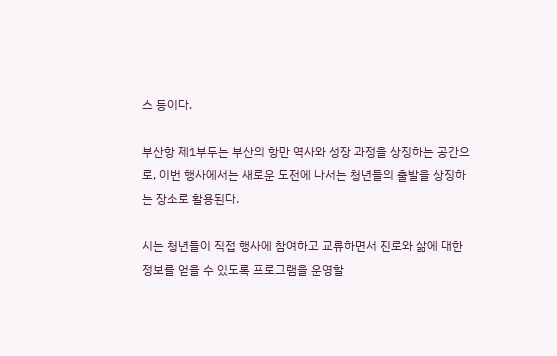스 등이다.

부산항 제1부두는 부산의 항만 역사와 성장 과정을 상징하는 공간으로, 이번 행사에서는 새로운 도전에 나서는 청년들의 출발을 상징하는 장소로 활용된다.

시는 청년들이 직접 행사에 참여하고 교류하면서 진로와 삶에 대한 정보를 얻을 수 있도록 프로그램을 운영할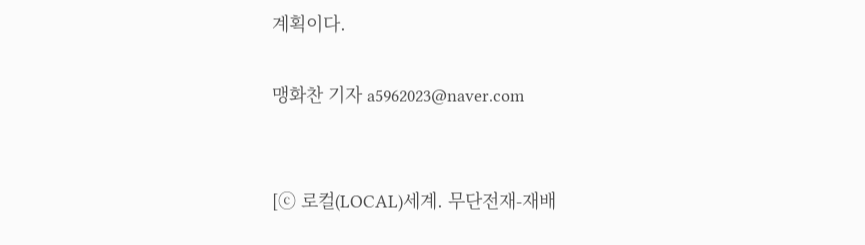계획이다.

맹화찬 기자 a5962023@naver.com


[ⓒ 로컬(LOCAL)세계. 무단전재-재배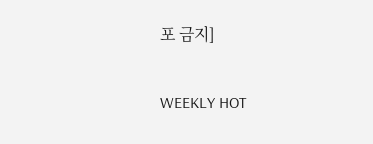포 금지]

WEEKLY HOT